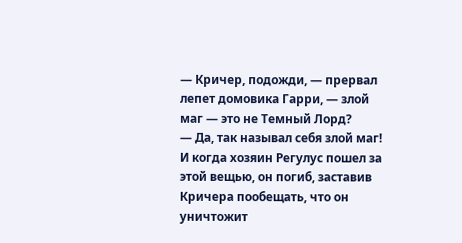— Кричер, подожди, — прервал лепет домовика Гарри, — злой маг — это не Темный Лорд?
— Да, так называл себя злой маг! И когда хозяин Регулус пошел за этой вещью, он погиб, заставив Кричера пообещать, что он уничтожит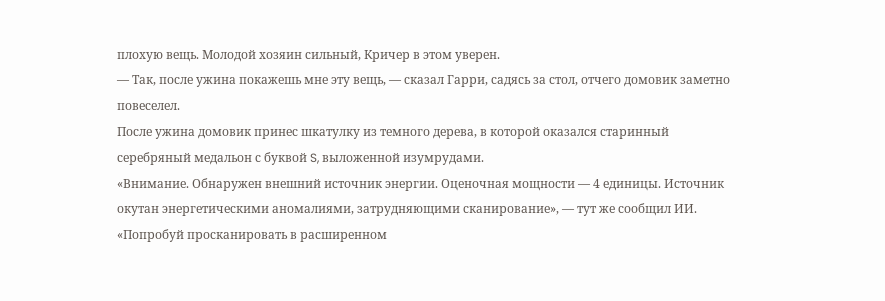плохую вещь. Молодой хозяин сильный, Кричер в этом уверен.
— Так, после ужина покажешь мне эту вещь, — сказал Гарри, садясь за стол, отчего домовик заметно повеселел.
После ужина домовик принес шкатулку из темного дерева, в которой оказался старинный серебряный медальон с буквой S, выложенной изумрудами.
«Внимание. Обнаружен внешний источник энергии. Оценочная мощности — 4 единицы. Источник окутан энергетическими аномалиями, затрудняющими сканирование», — тут же сообщил ИИ.
«Попробуй просканировать в расширенном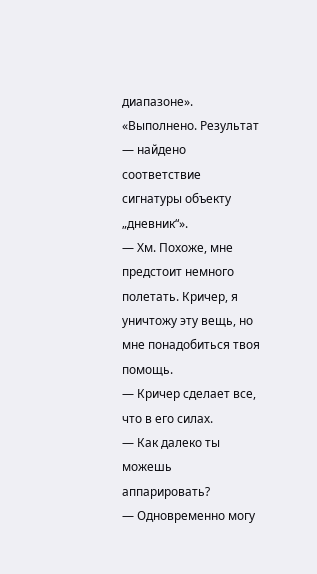диапазоне».
«Выполнено. Результат — найдено соответствие сигнатуры объекту „дневник“».
— Хм. Похоже, мне предстоит немного полетать. Кричер, я уничтожу эту вещь, но мне понадобиться твоя помощь.
— Кричер сделает все, что в его силах.
— Как далеко ты можешь аппарировать?
— Одновременно могу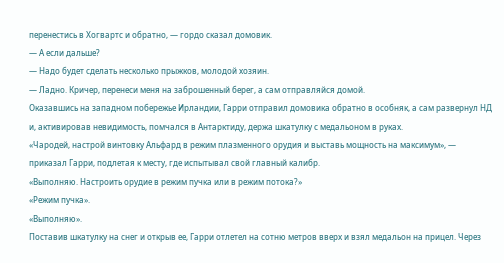перенестись в Хогвартс и обратно, — гордо сказал домовик.
— А если дальше?
— Надо будет сделать несколько прыжков, молодой хозяин.
— Ладно. Кричер, перенеси меня на заброшенный берег, а сам отправляйся домой.
Оказавшись на западном побережье Ирландии, Гарри отправил домовика обратно в особняк, а сам развернул НД и, активировав невидимость, помчался в Антарктиду, держа шкатулку с медальоном в руках.
«Чародей, настрой винтовку Альфард в режим плазменного орудия и выставь мощность на максимум», — приказал Гарри, подлетая к месту, где испытывал свой главный калибр.
«Выполняю. Настроить орудие в режим пучка или в режим потока?»
«Режим пучка».
«Выполняю».
Поставив шкатулку на снег и открыв ее, Гарри отлетел на сотню метров вверх и взял медальон на прицел. Через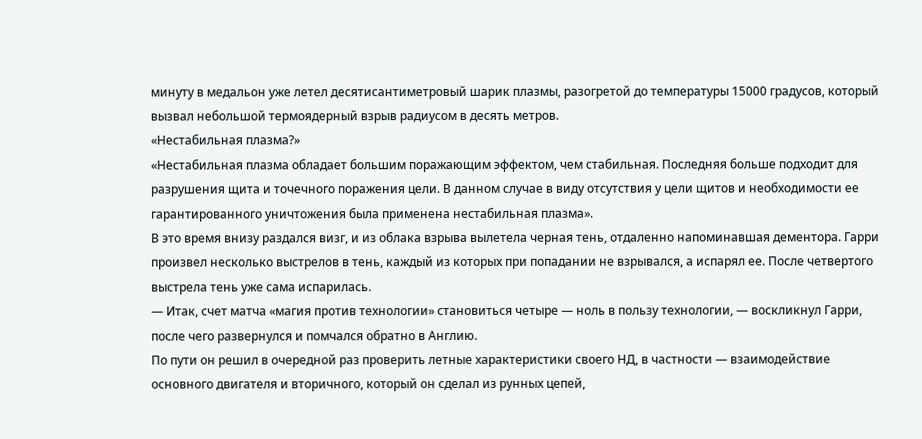минуту в медальон уже летел десятисантиметровый шарик плазмы, разогретой до температуры 15000 градусов, который вызвал небольшой термоядерный взрыв радиусом в десять метров.
«Нестабильная плазма?»
«Нестабильная плазма обладает большим поражающим эффектом, чем стабильная. Последняя больше подходит для разрушения щита и точечного поражения цели. В данном случае в виду отсутствия у цели щитов и необходимости ее гарантированного уничтожения была применена нестабильная плазма».
В это время внизу раздался визг, и из облака взрыва вылетела черная тень, отдаленно напоминавшая дементора. Гарри произвел несколько выстрелов в тень, каждый из которых при попадании не взрывался, а испарял ее. После четвертого выстрела тень уже сама испарилась.
— Итак, счет матча «магия против технологии» становиться четыре — ноль в пользу технологии, — воскликнул Гарри, после чего развернулся и помчался обратно в Англию.
По пути он решил в очередной раз проверить летные характеристики своего НД, в частности — взаимодействие основного двигателя и вторичного, который он сделал из рунных цепей,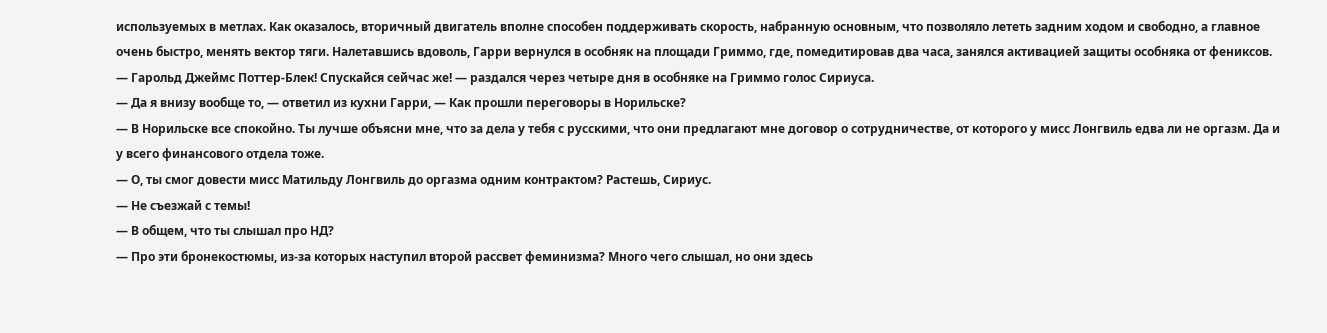используемых в метлах. Как оказалось, вторичный двигатель вполне способен поддерживать скорость, набранную основным, что позволяло лететь задним ходом и свободно, а главное очень быстро, менять вектор тяги. Налетавшись вдоволь, Гарри вернулся в особняк на площади Гриммо, где, помедитировав два часа, занялся активацией защиты особняка от фениксов.
— Гарольд Джеймс Поттер-Блек! Спускайся сейчас же! — раздался через четыре дня в особняке на Гриммо голос Сириуса.
— Да я внизу вообще то, — ответил из кухни Гарри, — Как прошли переговоры в Норильске?
— В Норильске все спокойно. Ты лучше объясни мне, что за дела у тебя с русскими, что они предлагают мне договор о сотрудничестве, от которого у мисс Лонгвиль едва ли не оргазм. Да и у всего финансового отдела тоже.
— О, ты смог довести мисс Матильду Лонгвиль до оргазма одним контрактом? Растешь, Сириус.
— Не съезжай с темы!
— В общем, что ты слышал про НД?
— Про эти бронекостюмы, из-за которых наступил второй рассвет феминизма? Много чего слышал, но они здесь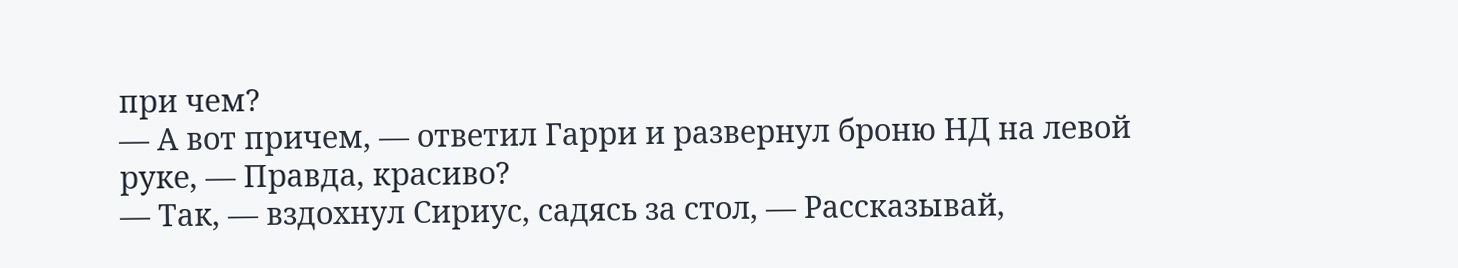при чем?
— А вот причем, — ответил Гарри и развернул броню НД на левой руке, — Правда, красиво?
— Так, — вздохнул Сириус, садясь за стол, — Рассказывай,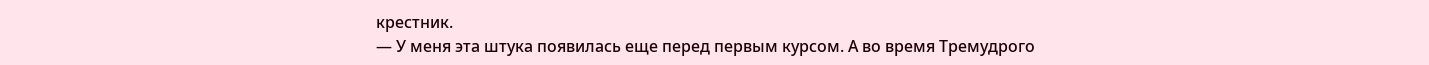крестник.
— У меня эта штука появилась еще перед первым курсом. А во время Тремудрого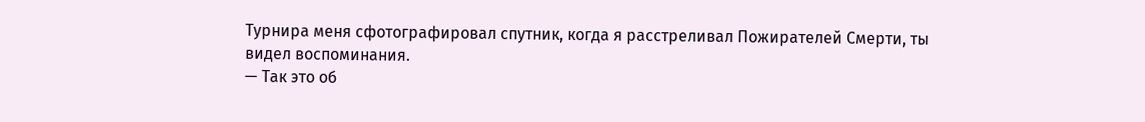Турнира меня сфотографировал спутник, когда я расстреливал Пожирателей Смерти, ты видел воспоминания.
— Так это об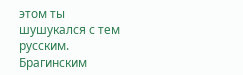этом ты шушукался с тем русским. Брагинским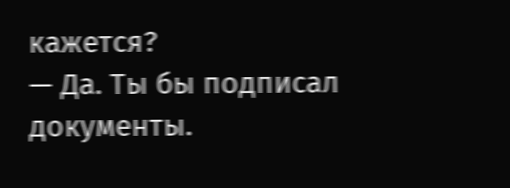кажется?
— Да. Ты бы подписал документы.